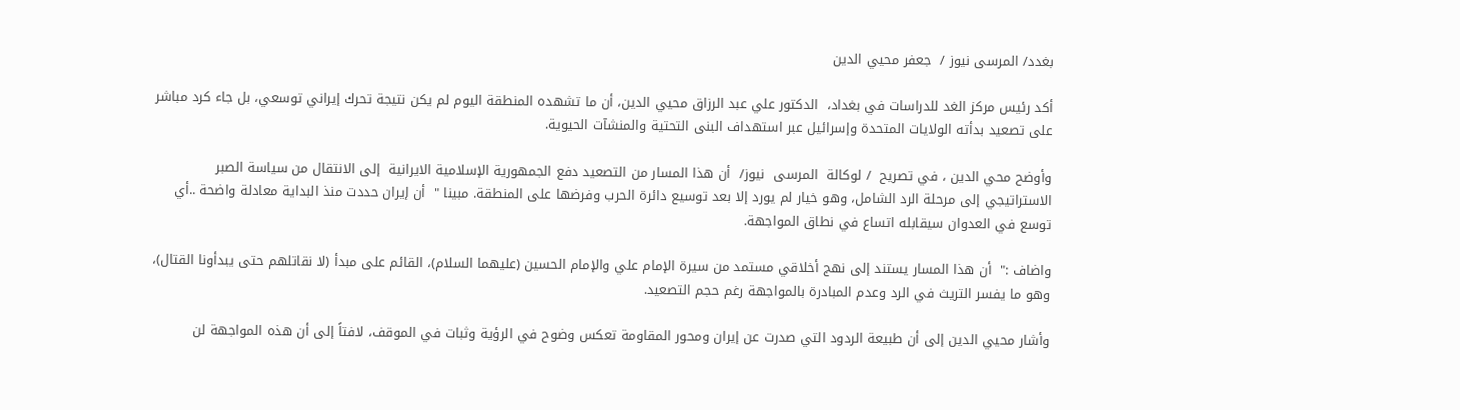بغدد/ المرسى نيوز /  جعفر محيي الدين

أكد رئيس مركز الغد للدراسات في بغداد،  الدكتور علي عبد الرزاق محيي الدين، أن ما تشهده المنطقة اليوم لم يكن نتيجة تحرك إيراني توسعي، بل جاء كرد مباشر على تصعيد بدأته الولايات المتحدة وإسرائيل عبر استهداف البنى التحتية والمنشآت الحيوية.

وأوضح محي الدين ، في تصريح  / لوكالة  المرسى  نيوز/  أن هذا المسار من التصعيد دفع الجمهورية الإسلامية الايرانية  إلى الانتقال من سياسة الصبر الاستراتيجي إلى مرحلة الرد الشامل، وهو خيار لم يورد إلا بعد توسيع دائرة الحرب وفرضها على المنطقة. مبينا "  أن إيران حددت منذ البداية معادلة واضحة ..أي توسع في العدوان سيقابله اتساع في نطاق المواجهة.

واضاف :"  أن هذا المسار يستند إلى نهج أخلاقي مستمد من سيرة الإمام علي والإمام الحسين (عليهما السلام)، القائم على مبدأ (لا نقاتلهم حتى يبدأونا القتال)، وهو ما يفسر التريث في الرد وعدم المبادرة بالمواجهة رغم حجم التصعيد.

وأشار محيي الدين إلى أن طبيعة الردود التي صدرت عن إيران ومحور المقاومة تعكس وضوح في الرؤية وثبات في الموقف، لافتاً إلى أن هذه المواجهة لن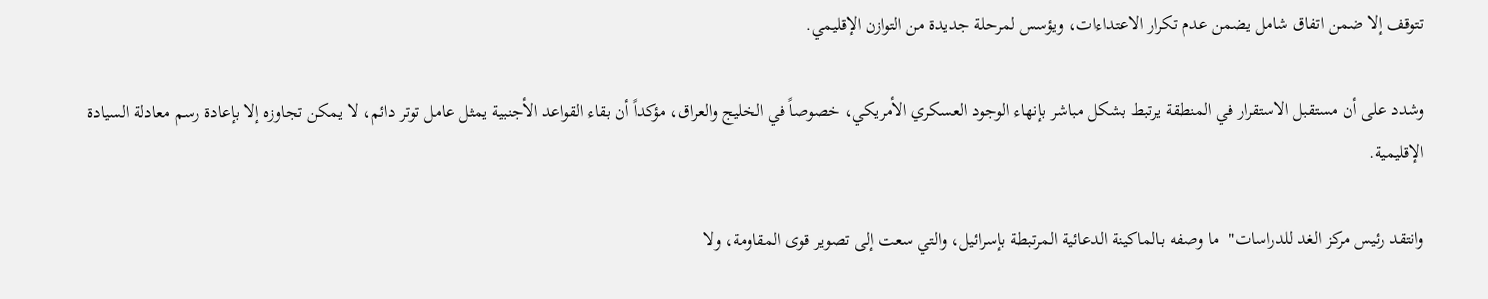تتوقف إلا ضمن اتفاق شامل يضمن عدم تكرار الاعتداءات، ويؤسس لمرحلة جديدة من التوازن الإقليمي.

وشدد على أن مستقبل الاستقرار في المنطقة يرتبط بشكل مباشر بإنهاء الوجود العسكري الأمريكي، خصوصاً في الخليج والعراق، مؤكداً أن بقاء القواعد الأجنبية يمثل عامل توتر دائم، لا يمكن تجاوزه إلا بإعادة رسم معادلة السيادة الإقليمية.

وانتقد رئيس مركز الغد للدراسات"  ما وصفه بـالماكينة الدعائية المرتبطة بإسرائيل، والتي سعت إلى تصوير قوى المقاومة، ولا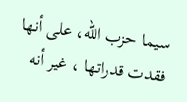سيما حزب الله، على أنها فقدت قدراتها ، غير أنه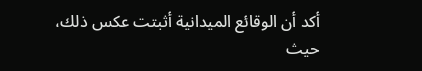أكد أن الوقائع الميدانية أثبتت عكس ذلك، حيث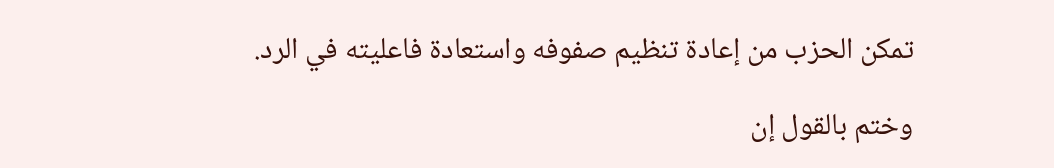تمكن الحزب من إعادة تنظيم صفوفه واستعادة فاعليته في الرد.

وختم بالقول إن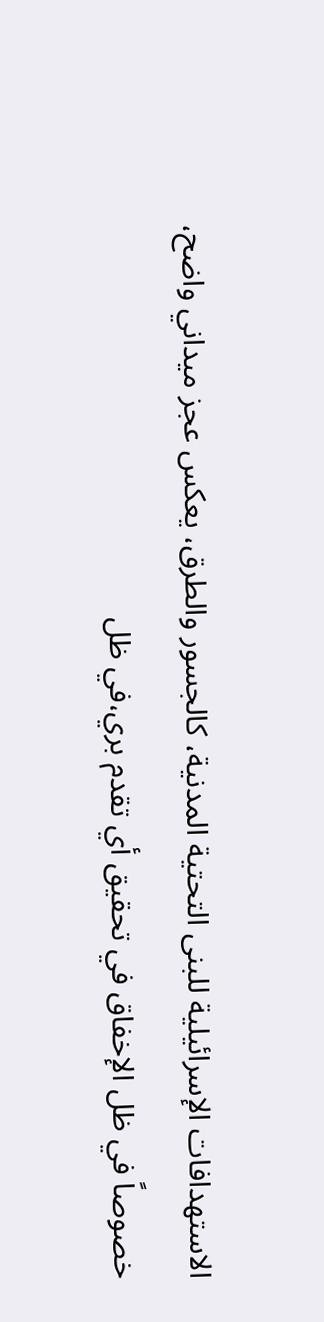الاستهدافات الإسرائيلية للبنى التحتية المدنية، كالجسور والطرق، يعكس عجز ميداني واضح، خصوصاً في ظل الإخفاق في تحقيق أي تقدم بري،في ظل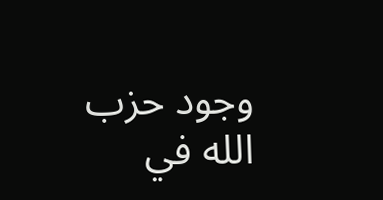وجود حزب الله في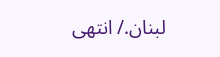لبنان./ انتهى